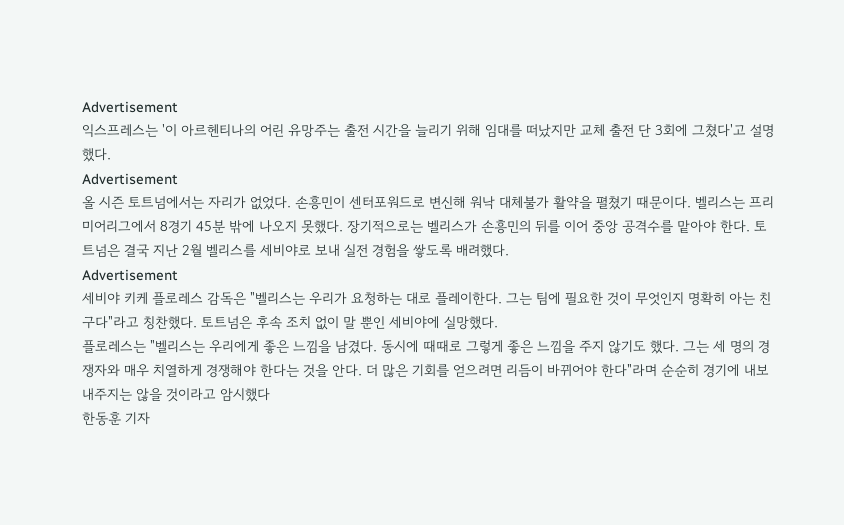Advertisement
익스프레스는 '이 아르헨티나의 어린 유망주는 출전 시간을 늘리기 위해 임대를 떠났지만 교체 출전 단 3회에 그쳤다'고 설명했다.
Advertisement
올 시즌 토트넘에서는 자리가 없었다. 손흥민이 센터포워드로 변신해 워낙 대체불가 활약을 펼쳤기 때문이다. 벨리스는 프리미어리그에서 8경기 45분 밖에 나오지 못했다. 장기적으로는 벨리스가 손흥민의 뒤를 이어 중앙 공격수를 맡아야 한다. 토트넘은 결국 지난 2월 벨리스를 세비야로 보내 실전 경험을 쌓도록 배려했다.
Advertisement
세비야 키케 플로레스 감독은 "벨리스는 우리가 요청하는 대로 플레이한다. 그는 팀에 필요한 것이 무엇인지 명확히 아는 친구다"라고 칭찬했다. 토트넘은 후속 조치 없이 말 뿐인 세비야에 실망했다.
플로레스는 "벨리스는 우리에게 좋은 느낌을 남겼다. 동시에 때때로 그렇게 좋은 느낌을 주지 않기도 했다. 그는 세 명의 경쟁자와 매우 치열하게 경쟁해야 한다는 것을 안다. 더 많은 기회를 얻으려면 리듬이 바뀌어야 한다"라며 순순히 경기에 내보내주지는 않을 것이라고 암시했다
한동훈 기자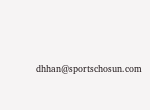dhhan@sportschosun.com